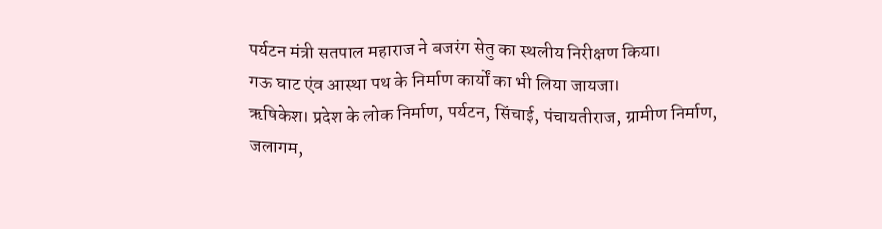पर्यटन मंत्री सतपाल महाराज ने बजरंग सेतु का स्थलीय निरीक्षण किया।
गऊ घाट एंव आस्था पथ के निर्माण कार्यों का भी लिया जायजा।
ऋषिकेश। प्रदेश के लोक निर्माण, पर्यटन, सिंचाई, पंचायतीराज, ग्रामीण निर्माण, जलागम,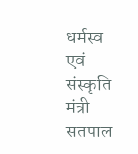धर्मस्व एवं संस्कृति मंत्री सतपाल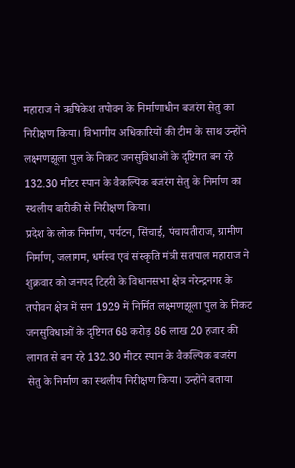महाराज ने ऋषिकेश तपोवन के निर्माणाधीन बजरंग सेतु का निरीक्षण किया। विभागीय अधिकारियों की टीम के साथ उन्होंने लक्ष्मणझूला पुल के निकट जनसुविधाओं के दृष्टिगत बन रहे 132.30 मीटर स्पान के वैकल्पिक बजरंग सेतु के निर्माण का स्थलीय बारीकी से निरीक्षण किया।
प्रदेश के लोक निर्माण, पर्यटन, सिंचाई, पंचायतीराज, ग्रामीण निर्माण, जलागम, धर्मस्व एवं संस्कृति मंत्री सतपाल महाराज ने शुक्रवार को जनपद टिहरी के विधानसभा क्षेत्र नरेन्द्रनगर के तपोवन क्षेत्र में सन 1929 में निर्मित लक्ष्मणझूला पुल के निकट जनसुविधाओं के दृष्टिगत 68 करोड़ 86 लाख 20 हजार की लागत से बन रहे 132.30 मीटर स्पान के वैकल्पिक बजरंग सेतु के निर्माण का स्थलीय निरीक्षण किया। उन्होंने बताया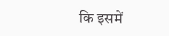कि इसमें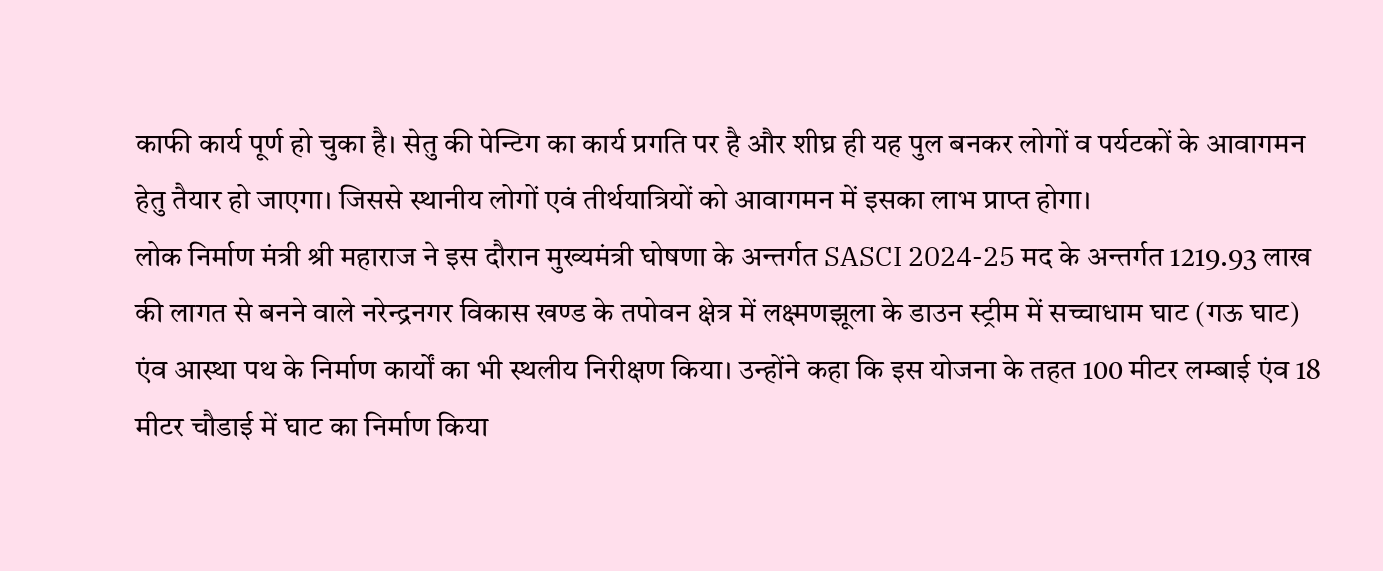काफी कार्य पूर्ण हो चुका है। सेतु की पेन्टिग का कार्य प्रगति पर है और शीघ्र ही यह पुल बनकर लोगों व पर्यटकों के आवागमन हेतु तैयार हो जाएगा। जिससे स्थानीय लोगों एवं तीर्थयात्रियों को आवागमन में इसका लाभ प्राप्त होगा।
लोक निर्माण मंत्री श्री महाराज ने इस दौरान मुख्यमंत्री घोषणा के अन्तर्गत SASCI 2024-25 मद के अन्तर्गत 1219.93 लाख की लागत से बनने वाले नरेन्द्रनगर विकास खण्ड के तपोवन क्षेत्र में लक्ष्मणझूला के डाउन स्ट्रीम में सच्चाधाम घाट (गऊ घाट) एंव आस्था पथ के निर्माण कार्यों का भी स्थलीय निरीक्षण किया। उन्होंने कहा कि इस योजना के तहत 100 मीटर लम्बाई एंव 18 मीटर चौडाई में घाट का निर्माण किया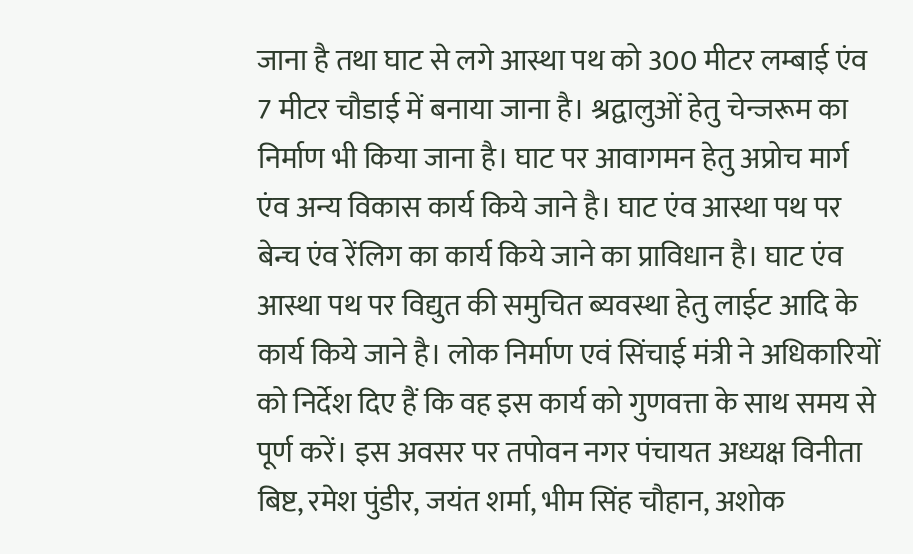जाना है तथा घाट से लगे आस्था पथ को 300 मीटर लम्बाई एंव 7 मीटर चौडाई में बनाया जाना है। श्रद्वालुओं हेतु चेन्जरूम का निर्माण भी किया जाना है। घाट पर आवागमन हेतु अप्रोच मार्ग एंव अन्य विकास कार्य किये जाने है। घाट एंव आस्था पथ पर बेन्च एंव रेंलिग का कार्य किये जाने का प्राविधान है। घाट एंव आस्था पथ पर विद्युत की समुचित ब्यवस्था हेतु लाईट आदि के कार्य किये जाने है। लोक निर्माण एवं सिंचाई मंत्री ने अधिकारियों को निर्देश दिए हैं कि वह इस कार्य को गुणवत्ता के साथ समय से पूर्ण करें। इस अवसर पर तपोवन नगर पंचायत अध्यक्ष विनीता बिष्ट, रमेश पुंडीर, जयंत शर्मा, भीम सिंह चौहान, अशोक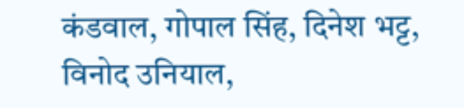कंडवाल, गोपाल सिंह, दिनेश भट्ट, विनोद उनियाल,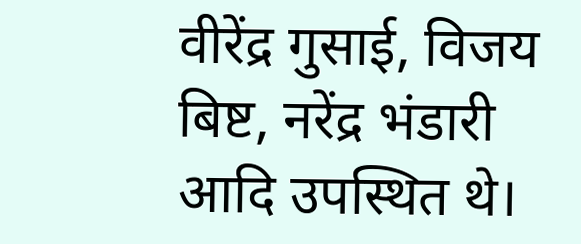वीरेंद्र गुसाई, विजय बिष्ट, नरेंद्र भंडारी आदि उपस्थित थे।